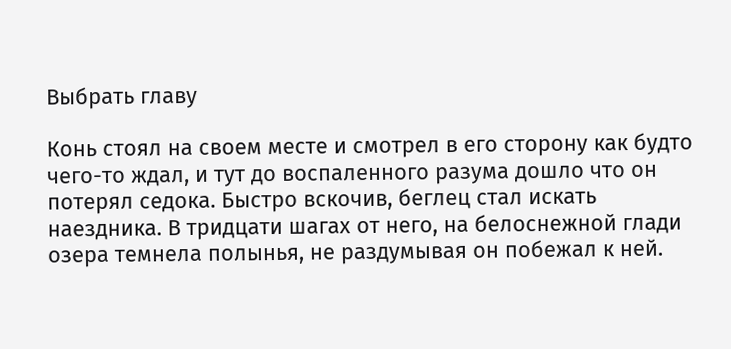Выбрать главу

Конь стоял на своем месте и смотрел в его сторону как будто чего-то ждал, и тут до воспаленного разума дошло что он потерял седока. Быстро вскочив, беглец стал искать наездника. В тридцати шагах от него, на белоснежной глади озера темнела полынья, не раздумывая он побежал к ней.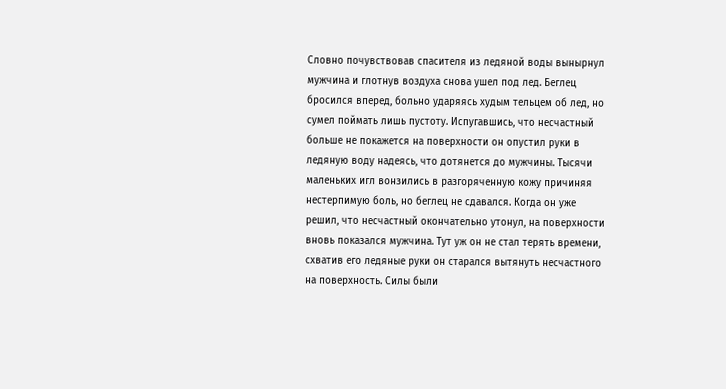Словно почувствовав спасителя из ледяной воды вынырнул мужчина и глотнув воздуха снова ушел под лед. Беглец бросился вперед, больно ударяясь худым тельцем об лед, но сумел поймать лишь пустоту. Испугавшись, что несчастный больше не покажется на поверхности он опустил руки в ледяную воду надеясь, что дотянется до мужчины. Тысячи маленьких игл вонзились в разгоряченную кожу причиняя нестерпимую боль, но беглец не сдавался. Когда он уже решил, что несчастный окончательно утонул, на поверхности вновь показался мужчина. Тут уж он не стал терять времени, схватив его ледяные руки он старался вытянуть несчастного на поверхность. Силы были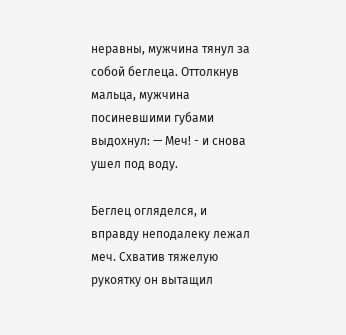неравны, мужчина тянул за собой беглеца. Оттолкнув мальца, мужчина посиневшими губами выдохнул: — Меч! - и снова ушел под воду.

Беглец огляделся, и вправду неподалеку лежал меч. Схватив тяжелую рукоятку он вытащил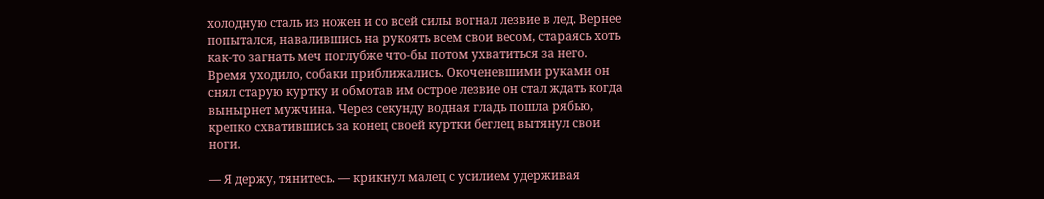холодную сталь из ножен и со всей силы вогнал лезвие в лед. Вернее попытался, навалившись на рукоять всем свои весом, стараясь хоть как-то загнать меч поглубже что-бы потом ухватиться за него. Время уходило, собаки приближались. Окоченевшими руками он снял старую куртку и обмотав им острое лезвие он стал ждать когда вынырнет мужчина. Через секунду водная гладь пошла рябью, крепко схватившись за конец своей куртки беглец вытянул свои ноги.

— Я держу, тянитесь. — крикнул малец с усилием удерживая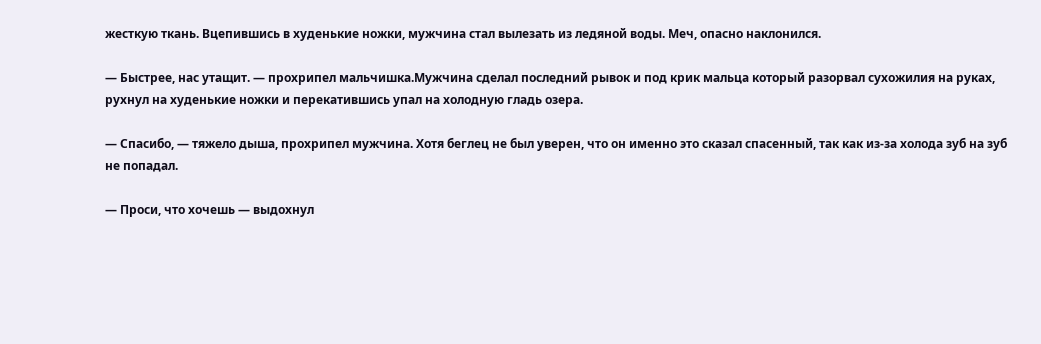жесткую ткань. Вцепившись в худенькие ножки, мужчина стал вылезать из ледяной воды. Меч, опасно наклонился.

— Быстрее, нас утащит. — прохрипел мальчишка.Мужчина сделал последний рывок и под крик мальца который разорвал сухожилия на руках, рухнул на худенькие ножки и перекатившись упал на холодную гладь озера.

— Спасибо, — тяжело дыша, прохрипел мужчина. Хотя беглец не был уверен, что он именно это сказал спасенный, так как из-за холода зуб на зуб не попадал.

— Проси, что хочешь — выдохнул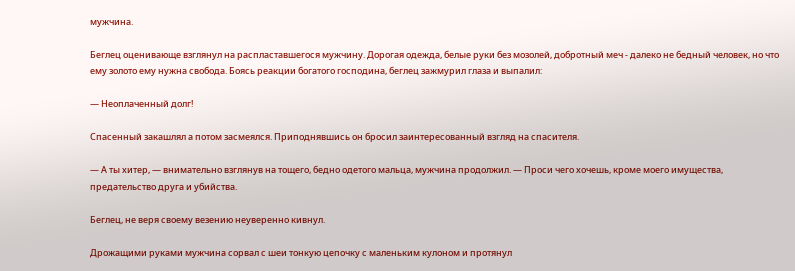мужчина.

Беглец оценивающе взглянул на распластавшегося мужчину. Дорогая одежда, белые руки без мозолей, добротный меч - далеко не бедный человек, но что ему золото ему нужна свобода. Боясь реакции богатого господина, беглец зажмурил глаза и выпалил:

— Неоплаченный долг!

Спасенный закашлял а потом засмеялся. Приподнявшись он бросил заинтересованный взгляд на спасителя.

— А ты хитер, — внимательно взглянув на тощего, бедно одетого мальца, мужчина продолжил. — Проси чего хочешь, кроме моего имущества, предательство друга и убийства.

Беглец, не веря своему везению неуверенно кивнул.

Дрожащими руками мужчина сорвал с шеи тонкую цепочку с маленьким кулоном и протянул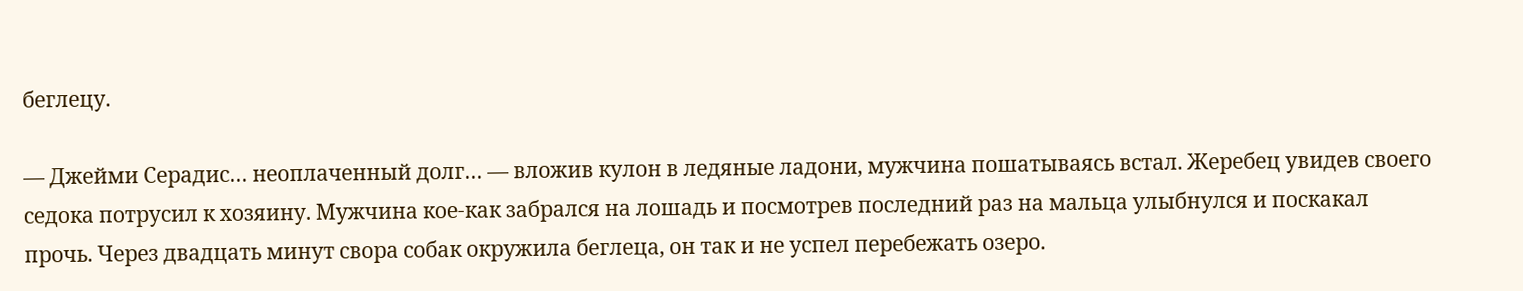беглецу.

— Джейми Серадис… неоплаченный долг… — вложив кулон в ледяные ладони, мужчина пошатываясь встал. Жеребец увидев своего седока потрусил к хозяину. Мужчина кое-как забрался на лошадь и посмотрев последний раз на мальца улыбнулся и поскакал прочь. Через двадцать минут свора собак окружила беглеца, он так и не успел перебежать озеро.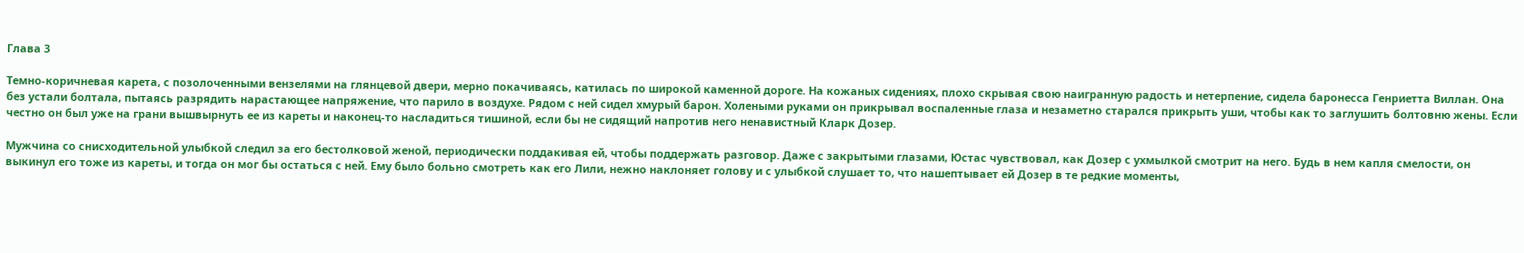Глава 3

Темно-коричневая карета, с позолоченными вензелями на глянцевой двери, мерно покачиваясь, катилась по широкой каменной дороге. На кожаных сидениях, плохо скрывая свою наигранную радость и нетерпение, сидела баронесса Генриетта Виллан. Она без устали болтала, пытаясь разрядить нарастающее напряжение, что парило в воздухе. Рядом с ней сидел хмурый барон. Холеными руками он прикрывал воспаленные глаза и незаметно старался прикрыть уши, чтобы как то заглушить болтовню жены. Если честно он был уже на грани вышвырнуть ее из кареты и наконец-то насладиться тишиной, если бы не сидящий напротив него ненавистный Кларк Дозер.

Мужчина со снисходительной улыбкой следил за его бестолковой женой, периодически поддакивая ей, чтобы поддержать разговор. Даже с закрытыми глазами, Юстас чувствовал, как Дозер с ухмылкой смотрит на него. Будь в нем капля смелости, он выкинул его тоже из кареты, и тогда он мог бы остаться с ней. Ему было больно смотреть как его Лили, нежно наклоняет голову и с улыбкой слушает то, что нашептывает ей Дозер в те редкие моменты,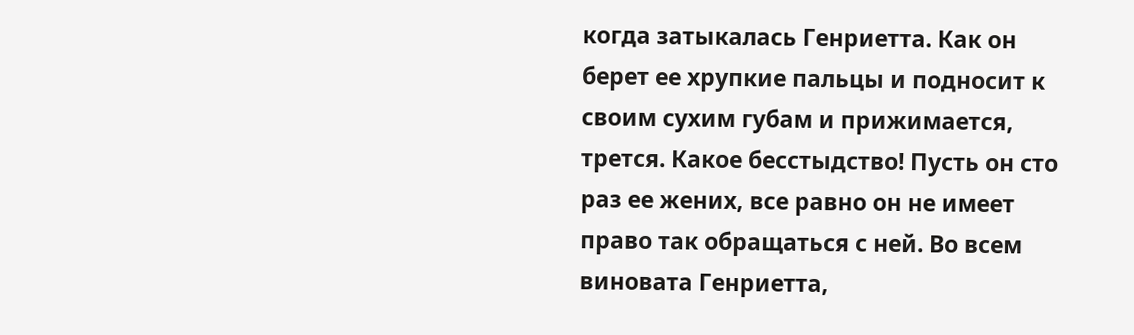когда затыкалась Генриетта. Как он берет ее хрупкие пальцы и подносит к своим сухим губам и прижимается, трется. Какое бесстыдство! Пусть он сто раз ее жених, все равно он не имеет право так обращаться с ней. Во всем виновата Генриетта,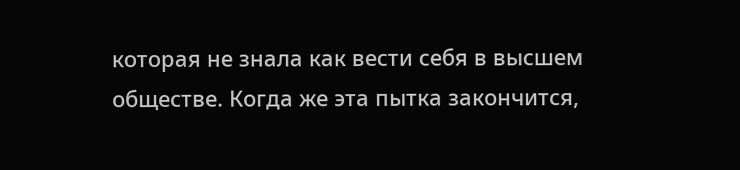которая не знала как вести себя в высшем обществе. Когда же эта пытка закончится,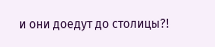и они доедут до столицы?!